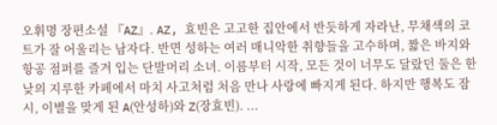오휘명 장편소설 『AZ』. AZ, 효빈은 고고한 집안에서 반듯하게 자라난, 무채색의 코트가 잘 어울리는 남자다. 반면 성하는 여러 매니악한 취향들을 고수하며, 짧은 바지와 항공 점퍼를 즐겨 입는 단발머리 소녀. 이름부터 시작, 모든 것이 너무도 달랐던 둘은 한낮의 지루한 카페에서 마치 사고처럼 처음 만나 사랑에 빠지게 된다. 하지만 행복도 잠시, 이별을 맞게 된 A(안성하)와 Z(장효빈). ...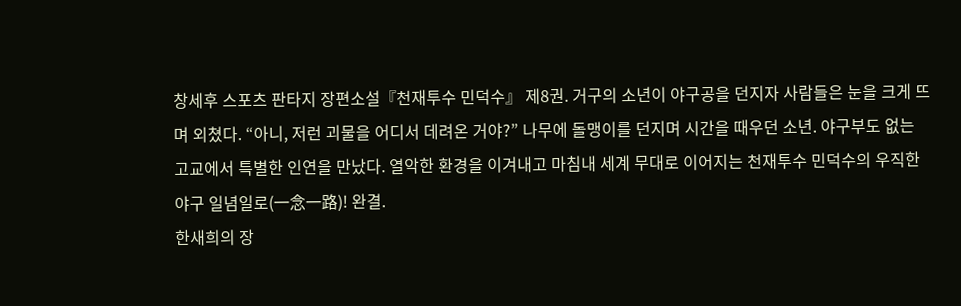창세후 스포츠 판타지 장편소설『천재투수 민덕수』 제8권. 거구의 소년이 야구공을 던지자 사람들은 눈을 크게 뜨며 외쳤다. “아니, 저런 괴물을 어디서 데려온 거야?” 나무에 돌맹이를 던지며 시간을 때우던 소년. 야구부도 없는 고교에서 특별한 인연을 만났다. 열악한 환경을 이겨내고 마침내 세계 무대로 이어지는 천재투수 민덕수의 우직한 야구 일념일로(一念一路)! 완결.
한새희의 장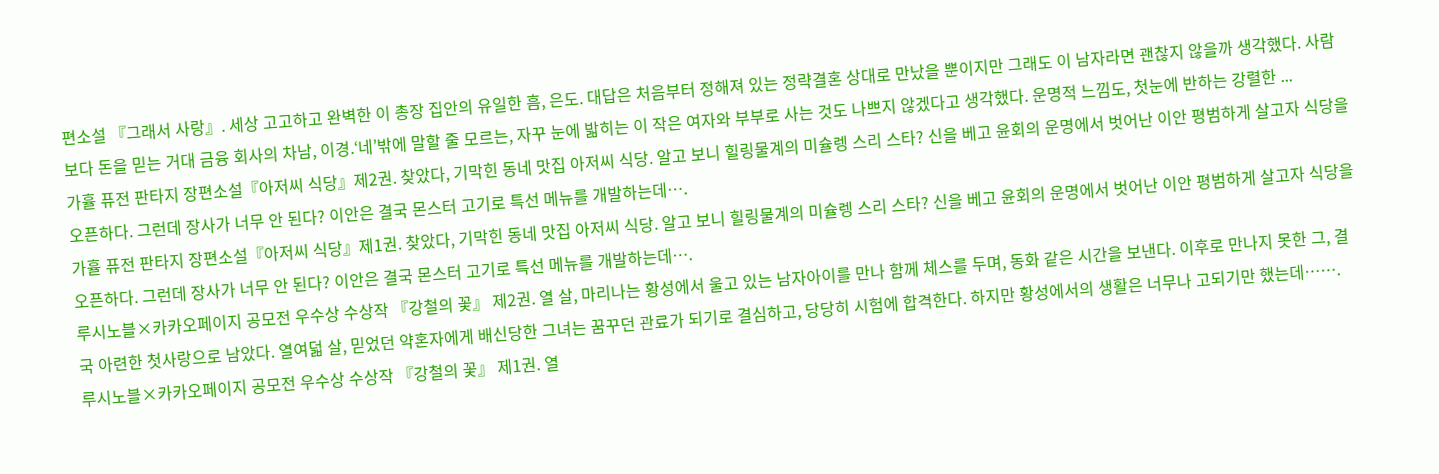편소설 『그래서 사랑』. 세상 고고하고 완벽한 이 총장 집안의 유일한 흠, 은도. 대답은 처음부터 정해져 있는 정략결혼 상대로 만났을 뿐이지만 그래도 이 남자라면 괜찮지 않을까 생각했다. 사람보다 돈을 믿는 거대 금융 회사의 차남, 이경.‘네’밖에 말할 줄 모르는, 자꾸 눈에 밟히는 이 작은 여자와 부부로 사는 것도 나쁘지 않겠다고 생각했다. 운명적 느낌도, 첫눈에 반하는 강렬한 ...
가휼 퓨전 판타지 장편소설『아저씨 식당』제2권. 찾았다, 기막힌 동네 맛집 아저씨 식당. 알고 보니 힐링물계의 미슐렝 스리 스타? 신을 베고 윤회의 운명에서 벗어난 이안 평범하게 살고자 식당을 오픈하다. 그런데 장사가 너무 안 된다? 이안은 결국 몬스터 고기로 특선 메뉴를 개발하는데….
가휼 퓨전 판타지 장편소설『아저씨 식당』제1권. 찾았다, 기막힌 동네 맛집 아저씨 식당. 알고 보니 힐링물계의 미슐렝 스리 스타? 신을 베고 윤회의 운명에서 벗어난 이안 평범하게 살고자 식당을 오픈하다. 그런데 장사가 너무 안 된다? 이안은 결국 몬스터 고기로 특선 메뉴를 개발하는데….
루시노블×카카오페이지 공모전 우수상 수상작 『강철의 꽃』 제2권. 열 살, 마리나는 황성에서 울고 있는 남자아이를 만나 함께 체스를 두며, 동화 같은 시간을 보낸다. 이후로 만나지 못한 그, 결국 아련한 첫사랑으로 남았다. 열여덟 살, 믿었던 약혼자에게 배신당한 그녀는 꿈꾸던 관료가 되기로 결심하고, 당당히 시험에 합격한다. 하지만 황성에서의 생활은 너무나 고되기만 했는데…….
루시노블×카카오페이지 공모전 우수상 수상작 『강철의 꽃』 제1권. 열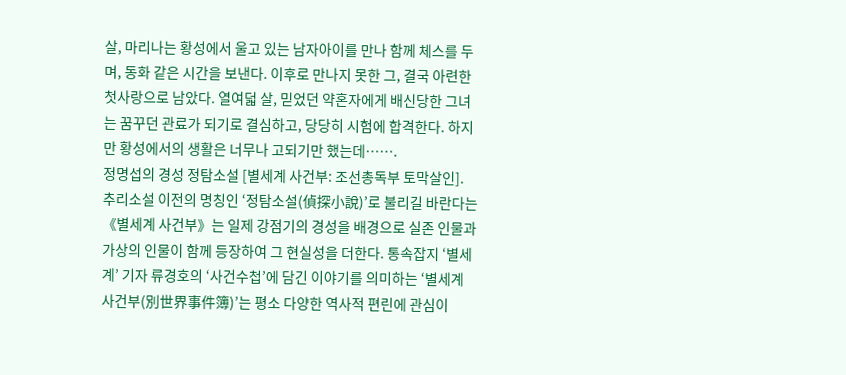살, 마리나는 황성에서 울고 있는 남자아이를 만나 함께 체스를 두며, 동화 같은 시간을 보낸다. 이후로 만나지 못한 그, 결국 아련한 첫사랑으로 남았다. 열여덟 살, 믿었던 약혼자에게 배신당한 그녀는 꿈꾸던 관료가 되기로 결심하고, 당당히 시험에 합격한다. 하지만 황성에서의 생활은 너무나 고되기만 했는데…….
정명섭의 경성 정탐소설 [별세계 사건부: 조선총독부 토막살인]. 추리소설 이전의 명칭인 ‘정탐소설(偵探小說)’로 불리길 바란다는 《별세계 사건부》는 일제 강점기의 경성을 배경으로 실존 인물과 가상의 인물이 함께 등장하여 그 현실성을 더한다. 통속잡지 ‘별세계’ 기자 류경호의 ‘사건수첩’에 담긴 이야기를 의미하는 ‘별세계 사건부(別世界事件簿)’는 평소 다양한 역사적 편린에 관심이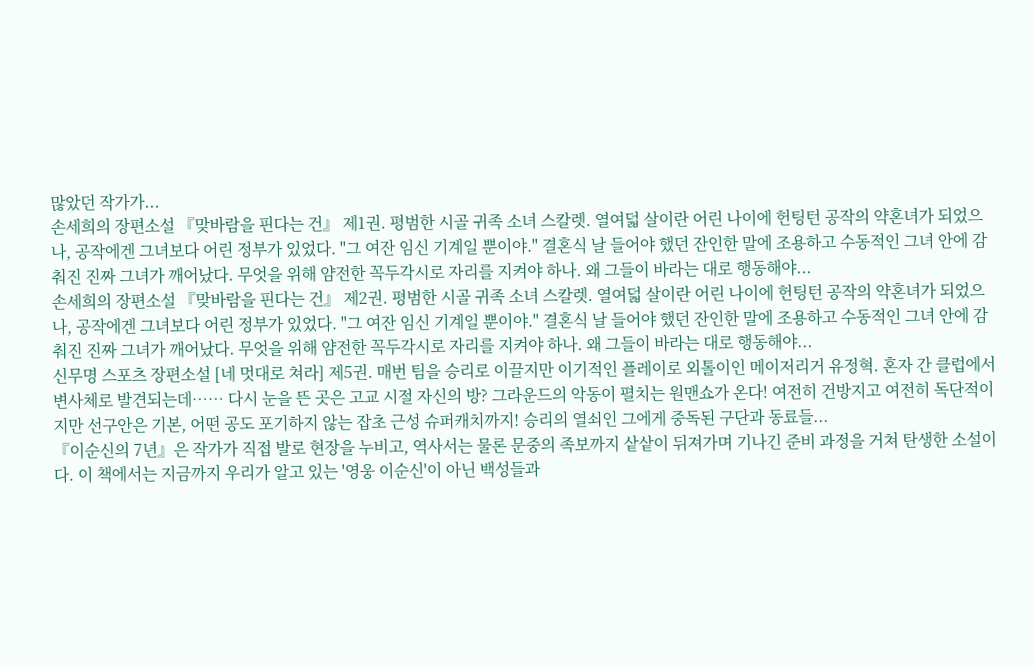많았던 작가가...
손세희의 장편소설 『맞바람을 핀다는 건』 제1권. 평범한 시골 귀족 소녀 스칼렛. 열여덟 살이란 어린 나이에 헌팅턴 공작의 약혼녀가 되었으나, 공작에겐 그녀보다 어린 정부가 있었다. "그 여잔 임신 기계일 뿐이야." 결혼식 날 들어야 했던 잔인한 말에 조용하고 수동적인 그녀 안에 감춰진 진짜 그녀가 깨어났다. 무엇을 위해 얌전한 꼭두각시로 자리를 지켜야 하나. 왜 그들이 바라는 대로 행동해야...
손세희의 장편소설 『맞바람을 핀다는 건』 제2권. 평범한 시골 귀족 소녀 스칼렛. 열여덟 살이란 어린 나이에 헌팅턴 공작의 약혼녀가 되었으나, 공작에겐 그녀보다 어린 정부가 있었다. "그 여잔 임신 기계일 뿐이야." 결혼식 날 들어야 했던 잔인한 말에 조용하고 수동적인 그녀 안에 감춰진 진짜 그녀가 깨어났다. 무엇을 위해 얌전한 꼭두각시로 자리를 지켜야 하나. 왜 그들이 바라는 대로 행동해야...
신무명 스포츠 장편소설 [네 멋대로 쳐라] 제5권. 매번 팀을 승리로 이끌지만 이기적인 플레이로 외톨이인 메이저리거 유정혁. 혼자 간 클럽에서 변사체로 발견되는데…… 다시 눈을 뜬 곳은 고교 시절 자신의 방? 그라운드의 악동이 펼치는 원맨쇼가 온다! 여전히 건방지고 여전히 독단적이지만 선구안은 기본, 어떤 공도 포기하지 않는 잡초 근성 슈퍼캐치까지! 승리의 열쇠인 그에게 중독된 구단과 동료들...
『이순신의 7년』은 작가가 직접 발로 현장을 누비고, 역사서는 물론 문중의 족보까지 샅샅이 뒤져가며 기나긴 준비 과정을 거쳐 탄생한 소설이다. 이 책에서는 지금까지 우리가 알고 있는 '영웅 이순신'이 아닌 백성들과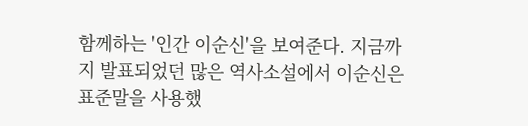함께하는 '인간 이순신'을 보여준다. 지금까지 발표되었던 많은 역사소설에서 이순신은 표준말을 사용했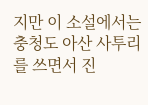지만 이 소설에서는 충청도 아산 사투리를 쓰면서 진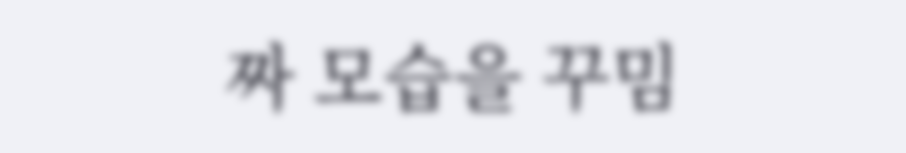짜 모습을 꾸밈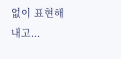없이 표현해 내고...